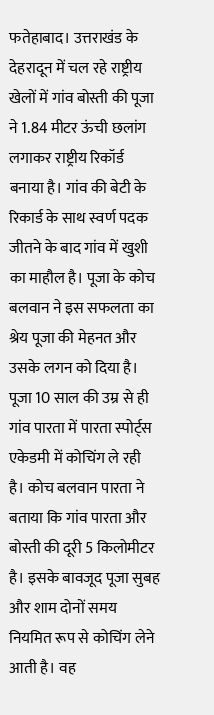फतेहाबाद। उत्तराखंड के देहरादून में चल रहे राष्ट्रीय खेलों में गांव बोस्ती की पूजा ने 1.84 मीटर ऊंची छलांग लगाकर राष्ट्रीय रिकॉर्ड बनाया है। गांव की बेटी के रिकार्ड के साथ स्वर्ण पदक जीतने के बाद गांव में खुशी का माहौल है। पूजा के कोच बलवान ने इस सफलता का श्रेय पूजा की मेहनत और उसके लगन को दिया है।
पूजा 10 साल की उम्र से ही गांव पारता में पारता स्पोर्ट्स एकेडमी में कोचिंग ले रही है। कोच बलवान पारता ने बताया कि गांव पारता और बोस्ती की दूरी 5 किलोमीटर है। इसके बावजूद पूजा सुबह और शाम दोनों समय नियमित रूप से कोचिंग लेने आती है। वह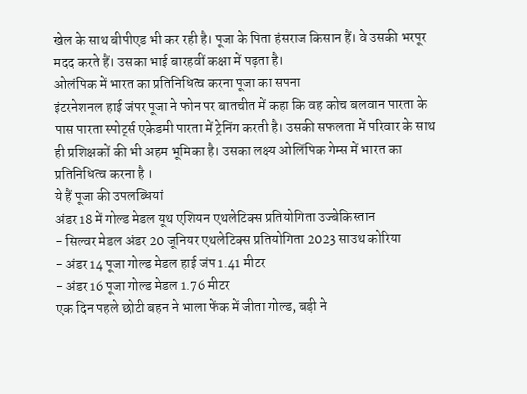खेल के साथ बीपीएड भी कर रही है। पूजा के पिता हंसराज किसान हैं। वे उसकी भरपूर मदद करते हैं। उसका भाई बारहवीं कक्षा में पढ़ता है।
ओलंपिक में भारत का प्रतिनिधित्व करना पूजा का सपना
इंटरनेशनल हाई जंपर पूजा ने फोन पर बातचीत में कहा कि वह कोच बलवान पारता के पास पारता स्पोर्ट्स एकेडमी पारता में ट्रेनिंग करती है। उसकी सफलता में परिवार के साथ ही प्रशिक्षकों की भी अहम भूमिका है। उसका लक्ष्य ओलिंपिक गेम्स में भारत का प्रतिनिधित्व करना है ।
ये हैं पूजा की उपलब्धियां
अंडर 18 में गोल्ड मेडल यूथ एशियन एथलेटिक्स प्रतियोगिता उज्बेकिस्तान
- सिल्वर मेडल अंडर 20 जूनियर एथलेटिक्स प्रतियोगिता 2023 साउथ कोरिया
- अंडर 14 पूजा गोल्ड मेडल हाई जंप 1.41 मीटर
- अंडर 16 पूजा गोल्ड मेडल 1.76 मीटर
एक दिन पहले छोटी बहन ने भाला फेंक में जीता गोल्ड, बड़ी ने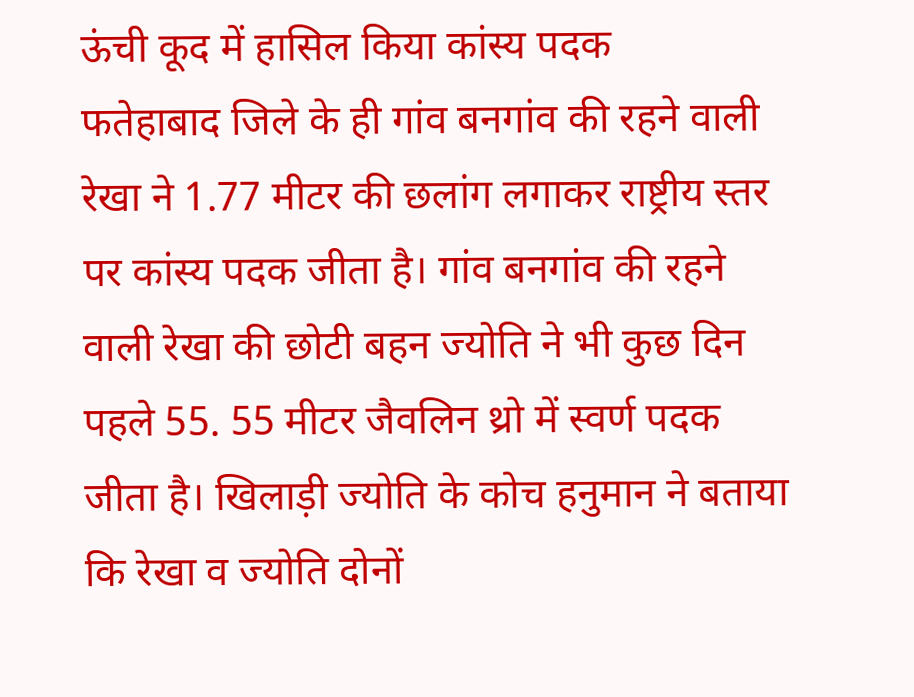ऊंची कूद में हासिल किया कांस्य पदक
फतेहाबाद जिले के ही गांव बनगांव की रहने वाली रेखा ने 1.77 मीटर की छलांग लगाकर राष्ट्रीय स्तर पर कांस्य पदक जीता है। गांव बनगांव की रहने वाली रेखा की छोटी बहन ज्योति ने भी कुछ दिन पहले 55. 55 मीटर जैवलिन थ्रो में स्वर्ण पदक जीता है। खिलाड़ी ज्योति के कोच हनुमान ने बताया कि रेखा व ज्योति दोनों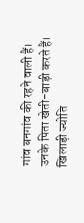गांव बनगांव की रहने वाली हैं। उनके पिता खेती-बाड़ी करते हैं। खिलाड़ी ज्योति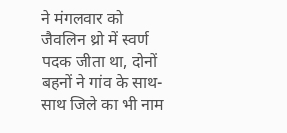ने मंगलवार को जैवलिन थ्रो में स्वर्ण पदक जीता था, दोनों बहनों ने गांव के साथ-साथ जिले का भी नाम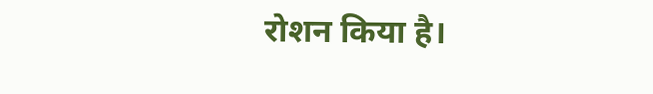रोशन किया है।